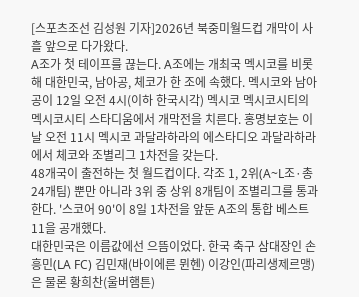[스포츠조선 김성원 기자]2026년 북중미월드컵 개막이 사흘 앞으로 다가왔다.
A조가 첫 테이프를 끊는다. A조에는 개최국 멕시코를 비롯해 대한민국, 남아공, 체코가 한 조에 속했다. 멕시코와 남아공이 12일 오전 4시(이하 한국시각) 멕시코 멕시코시티의 멕시코시티 스타디움에서 개막전을 치른다. 홍명보호는 이날 오전 11시 멕시코 과달라하라의 에스타디오 과달라하라에서 체코와 조별리그 1차전을 갖는다.
48개국이 출전하는 첫 월드컵이다. 각조 1, 2위(A~L조·총 24개팀) 뿐만 아니라 3위 중 상위 8개팀이 조별리그를 통과한다. '스코어 90'이 8일 1차전을 앞둔 A조의 통합 베스트 11을 공개했다.
대한민국은 이름값에선 으뜸이었다. 한국 축구 삼대장인 손흥민(LA FC) 김민재(바이에른 뮌헨) 이강인(파리생제르맹)은 물론 황희찬(울버햄튼)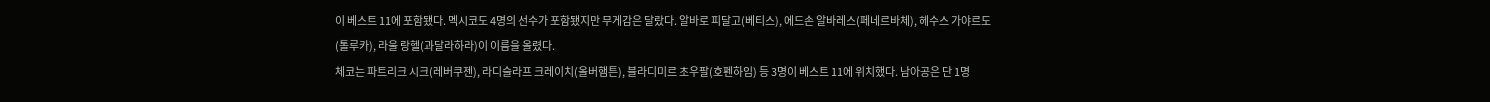이 베스트 11에 포함됐다. 멕시코도 4명의 선수가 포함됐지만 무게감은 달랐다. 알바로 피달고(베티스), 에드손 알바레스(페네르바체), 헤수스 가야르도(톨루카), 라울 랑헬(과달라하라)이 이름을 올렸다.
체코는 파트리크 시크(레버쿠젠), 라디슬라프 크레이치(올버햄튼), 블라디미르 초우팔(호펜하임) 등 3명이 베스트 11에 위치했다. 남아공은 단 1명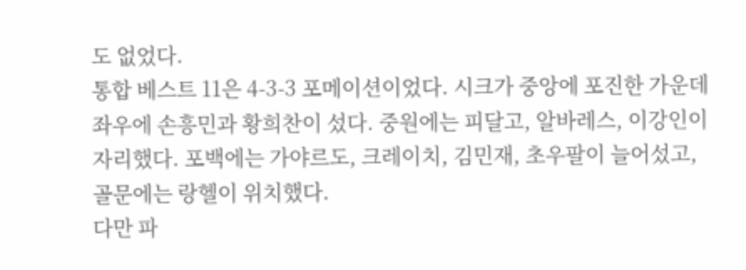도 없었다.
통합 베스트 11은 4-3-3 포메이션이었다. 시크가 중앙에 포진한 가운데 좌우에 손흥민과 황희찬이 섰다. 중원에는 피달고, 알바레스, 이강인이 자리했다. 포백에는 가야르도, 크레이치, 김민재, 초우팔이 늘어섰고, 골문에는 랑헬이 위치했다.
다만 파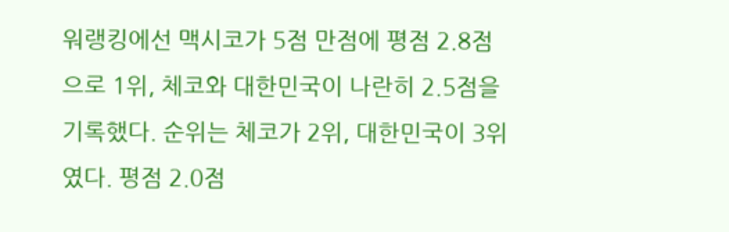워랭킹에선 맥시코가 5점 만점에 평점 2.8점으로 1위, 체코와 대한민국이 나란히 2.5점을 기록했다. 순위는 체코가 2위, 대한민국이 3위였다. 평점 2.0점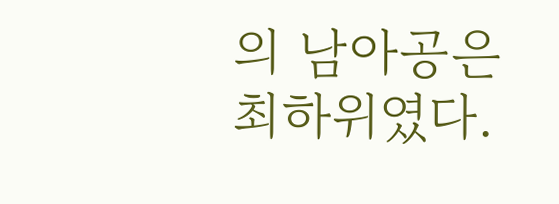의 남아공은 최하위였다.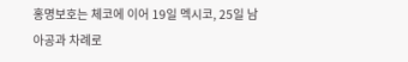홍명보호는 체코에 이어 19일 멕시코, 25일 남아공과 차례로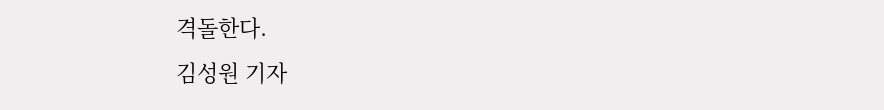격돌한다.
김성원 기자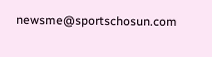newsme@sportschosun.com